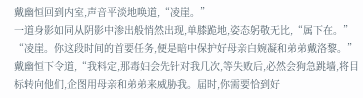戴幽恒回到内室,声音平淡地唤道,“凌崖。”
一道身影如同从阴影中渗出般悄然出现,单膝跪地,姿态躬敬无比,“属下在。”
“凌崖。你这段时间的首要任务,便是暗中保护好母亲白婉凝和弟弟戴洛黎。”戴幽恒下令道,“我料定,那毒妇会先针对我几次,等失败后,必然会狗急跳墙,将目标转向他们,企图用母亲和弟弟来威胁我。届时,你需要恰到好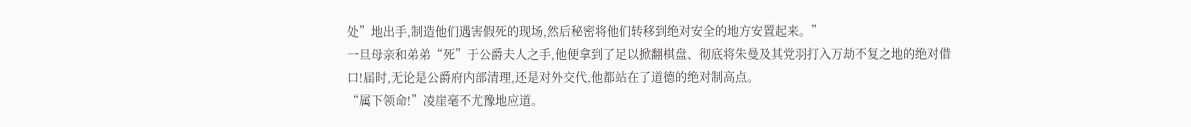处”地出手,制造他们遇害假死的现场,然后秘密将他们转移到绝对安全的地方安置起来。”
一旦母亲和弟弟“死”于公爵夫人之手,他便拿到了足以掀翻棋盘、彻底将朱曼及其党羽打入万劫不复之地的绝对借口!届时,无论是公爵府内部清理,还是对外交代,他都站在了道德的绝对制高点。
“属下领命!”凌崖毫不尤豫地应道。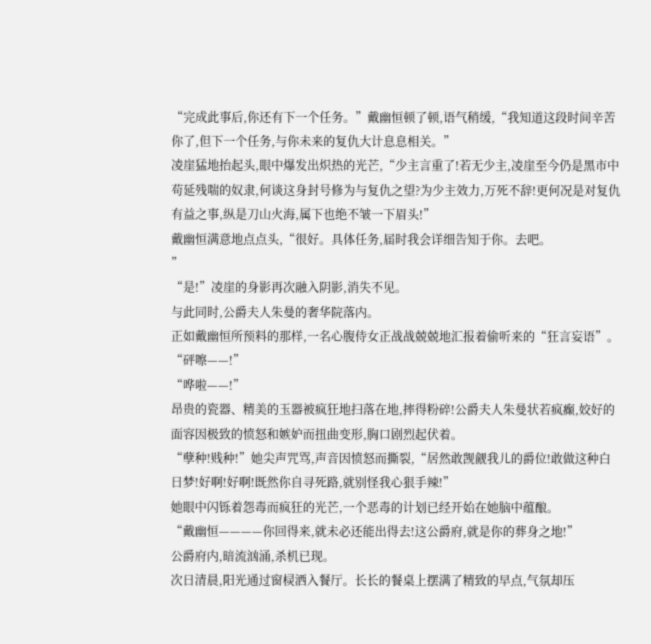“完成此事后,你还有下一个任务。”戴幽恒顿了顿,语气稍缓,“我知道这段时间辛苦你了,但下一个任务,与你未来的复仇大计息息相关。”
凌崖猛地抬起头,眼中爆发出炽热的光芒,“少主言重了!若无少主,凌崖至今仍是黑市中苟延残喘的奴隶,何谈这身封号修为与复仇之望?为少主效力,万死不辞!更何况是对复仇有益之事,纵是刀山火海,属下也绝不皱一下眉头!”
戴幽恒满意地点点头,“很好。具体任务,届时我会详细告知于你。去吧。
”
“是!”凌崖的身影再次融入阴影,消失不见。
与此同时,公爵夫人朱曼的奢华院落内。
正如戴幽恒所预料的那样,一名心腹侍女正战战兢兢地汇报着偷听来的“狂言妄语”。
“砰嚓——!”
“哗啦——!”
昂贵的瓷器、精美的玉器被疯狂地扫落在地,摔得粉碎!公爵夫人朱曼状若疯癫,姣好的面容因极致的愤怒和嫉妒而扭曲变形,胸口剧烈起伏着。
“孽种!贱种!”她尖声咒骂,声音因愤怒而撕裂,“居然敢觊觎我儿的爵位!敢做这种白日梦!好啊!好啊!既然你自寻死路,就别怪我心狠手辣!”
她眼中闪铄着怨毒而疯狂的光芒,一个恶毒的计划已经开始在她脑中蕴酿。
“戴幽恒————你回得来,就未必还能出得去!这公爵府,就是你的葬身之地!”
公爵府内,暗流汹涌,杀机已现。
次日清晨,阳光通过窗棂洒入餐厅。长长的餐桌上摆满了精致的早点,气氛却压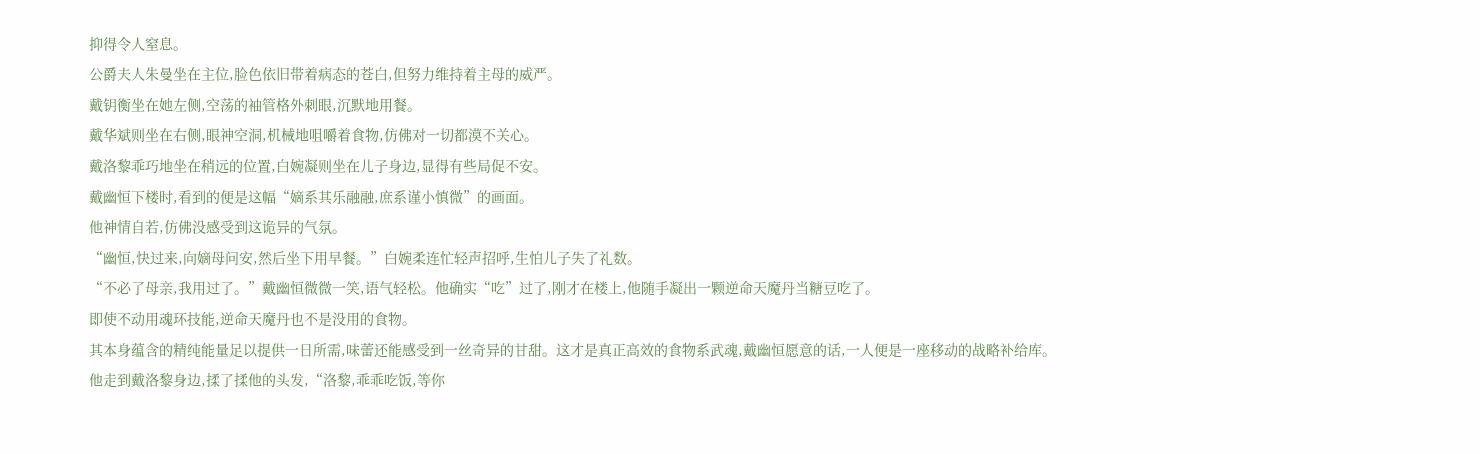抑得令人窒息。
公爵夫人朱曼坐在主位,脸色依旧带着病态的苍白,但努力维持着主母的威严。
戴钥衡坐在她左侧,空荡的袖管格外刺眼,沉默地用餐。
戴华斌则坐在右侧,眼神空洞,机械地咀嚼着食物,仿佛对一切都漠不关心。
戴洛黎乖巧地坐在稍远的位置,白婉凝则坐在儿子身边,显得有些局促不安。
戴幽恒下楼时,看到的便是这幅“嫡系其乐融融,庶系谨小慎微”的画面。
他神情自若,仿佛没感受到这诡异的气氛。
“幽恒,快过来,向嫡母问安,然后坐下用早餐。”白婉柔连忙轻声招呼,生怕儿子失了礼数。
“不必了母亲,我用过了。”戴幽恒微微一笑,语气轻松。他确实“吃”过了,刚才在楼上,他随手凝出一颗逆命天魔丹当糖豆吃了。
即使不动用魂环技能,逆命天魔丹也不是没用的食物。
其本身蕴含的精纯能量足以提供一日所需,味蕾还能感受到一丝奇异的甘甜。这才是真正高效的食物系武魂,戴幽恒愿意的话,一人便是一座移动的战略补给库。
他走到戴洛黎身边,揉了揉他的头发,“洛黎,乖乖吃饭,等你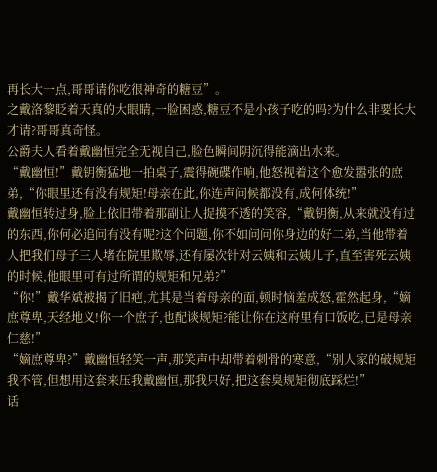再长大一点,哥哥请你吃很神奇的糖豆”。
之戴洛黎眨着天真的大眼睛,一脸困惑,糖豆不是小孩子吃的吗?为什么非要长大才请?哥哥真奇怪。
公爵夫人看着戴幽恒完全无视自己,脸色瞬间阴沉得能滴出水来。
“戴幽恒!”戴钥衡猛地一拍桌子,震得碗碟作响,他怒视着这个愈发嚣张的庶弟,“你眼里还有没有规矩!母亲在此,你连声问候都没有,成何体统!”
戴幽恒转过身,脸上依旧带着那副让人捉摸不透的笑容,“戴钥衡,从来就没有过的东西,你何必追问有没有呢?这个问题,你不如问问你身边的好二弟,当他带着人把我们母子三人堵在院里欺辱,还有屡次针对云姨和云姨儿子,直至害死云姨的时候,他眼里可有过所谓的规矩和兄弟?”
“你!”戴华斌被揭了旧疤,尤其是当着母亲的面,顿时恼羞成怒,霍然起身,“嫡庶尊卑,天经地义!你一个庶子,也配谈规矩?能让你在这府里有口饭吃,已是母亲仁慈!”
“嫡庶尊卑?”戴幽恒轻笑一声,那笑声中却带着刺骨的寒意,“别人家的破规矩我不管,但想用这套来压我戴幽恒,那我只好,把这套臭规矩彻底踩烂!”
话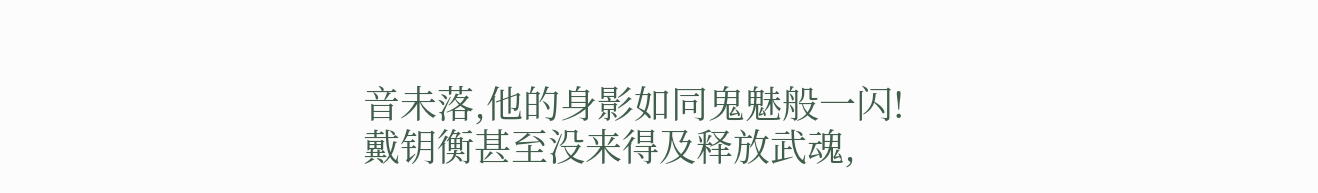音未落,他的身影如同鬼魅般一闪!戴钥衡甚至没来得及释放武魂,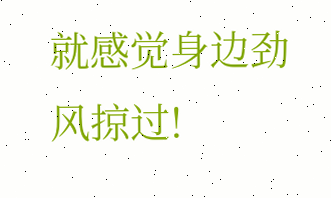就感觉身边劲风掠过!